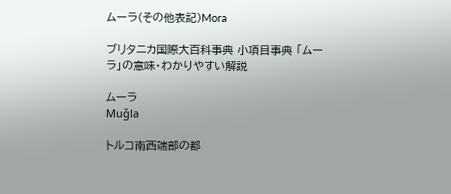ムーラ(その他表記)Mora

ブリタニカ国際大百科事典 小項目事典 「ムーラ」の意味・わかりやすい解説

ムーラ
Muǧla

トルコ南西端部の都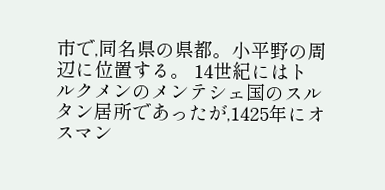市で,同名県の県都。小平野の周辺に位置する。 14世紀にはトルクメンのメンテシェ国のスルタン居所であったが,1425年にオスマン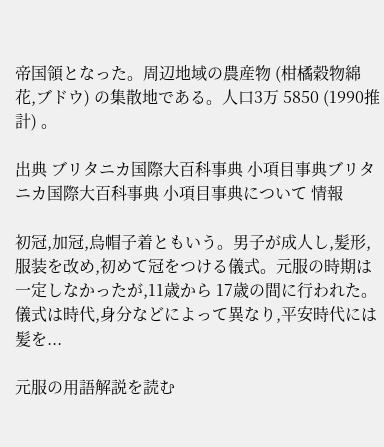帝国領となった。周辺地域の農産物 (柑橘穀物綿花,ブドウ) の集散地である。人口3万 5850 (1990推計) 。

出典 ブリタニカ国際大百科事典 小項目事典ブリタニカ国際大百科事典 小項目事典について 情報

初冠,加冠,烏帽子着ともいう。男子が成人し,髪形,服装を改め,初めて冠をつける儀式。元服の時期は一定しなかったが,11歳から 17歳の間に行われた。儀式は時代,身分などによって異なり,平安時代には髪を...

元服の用語解説を読む